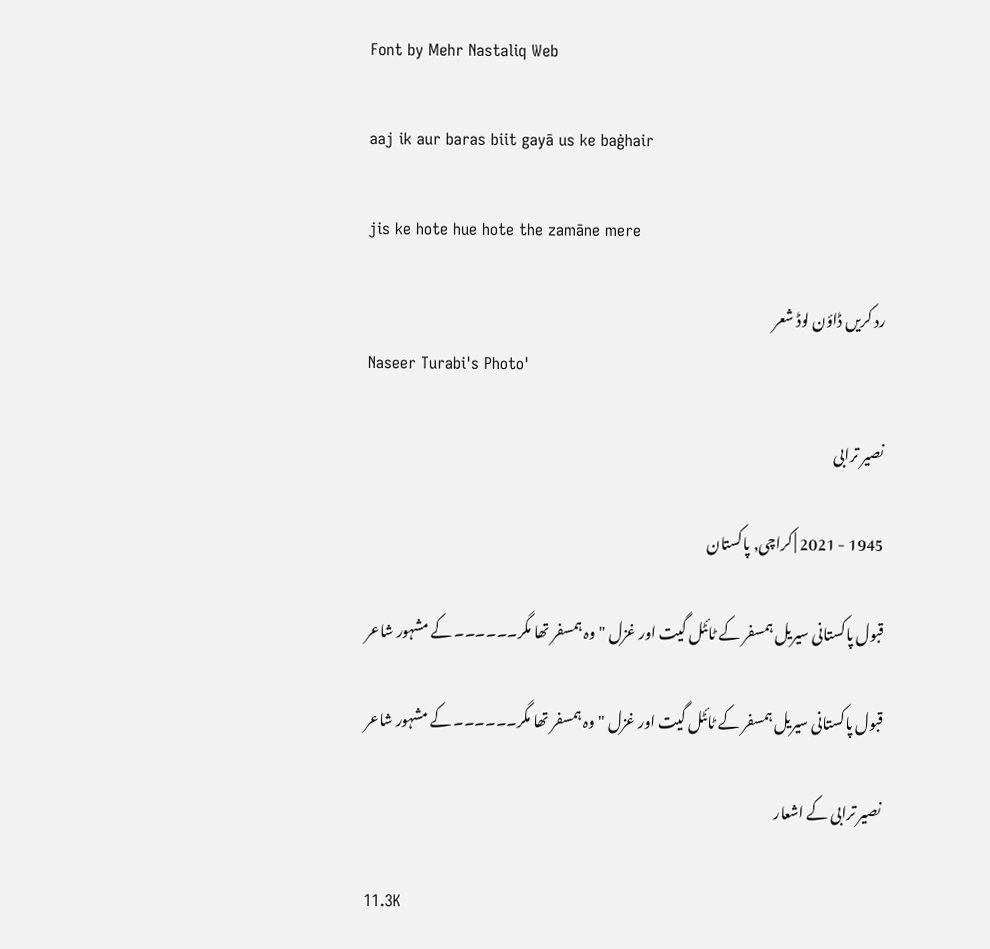Font by Mehr Nastaliq Web

aaj ik aur baras biit gayā us ke baġhair

jis ke hote hue hote the zamāne mere

رد کریں ڈاؤن لوڈ شعر
Naseer Turabi's Photo'

نصیر ترابی

1945 - 2021 | کراچی, پاکستان

قبول پاکستانی سیریل ہمسفر کے ٹائٹل گیت اور غزل "وہ ہمسفر تھا مگر۔۔۔۔۔۔ کے مشہور شاعر

قبول پاکستانی سیریل ہمسفر کے ٹائٹل گیت اور غزل "وہ ہمسفر تھا مگر۔۔۔۔۔۔ کے مشہور شاعر

نصیر ترابی کے اشعار

11.3K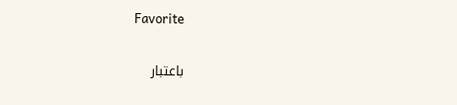Favorite

باعتبار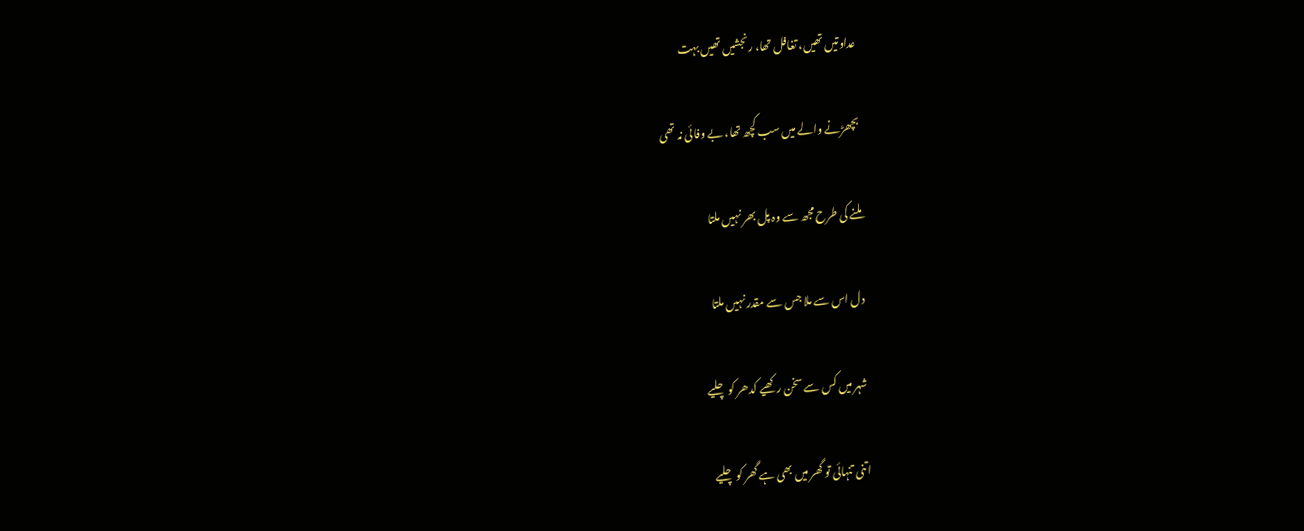عداوتیں تھیں، تغافل تھا، رنجشیں تھیں بہت

بچھڑنے والے میں سب کچھ تھا، بے وفائی نہ تھی

ملنے کی طرح مجھ سے وہ پل بھر نہیں ملتا

دل اس سے ملا جس سے مقدر نہیں ملتا

شہر میں کس سے سخن رکھیے کدھر کو چلیے

اتنی تنہائی تو گھر میں بھی ہے گھر کو چلیے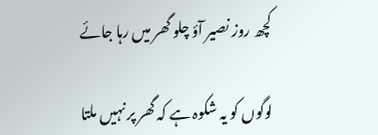کچھ روز نصیر آؤ چلو گھر میں رہا جائے

لوگوں کو یہ شکوہ ہے کہ گھر پر نہیں ملتا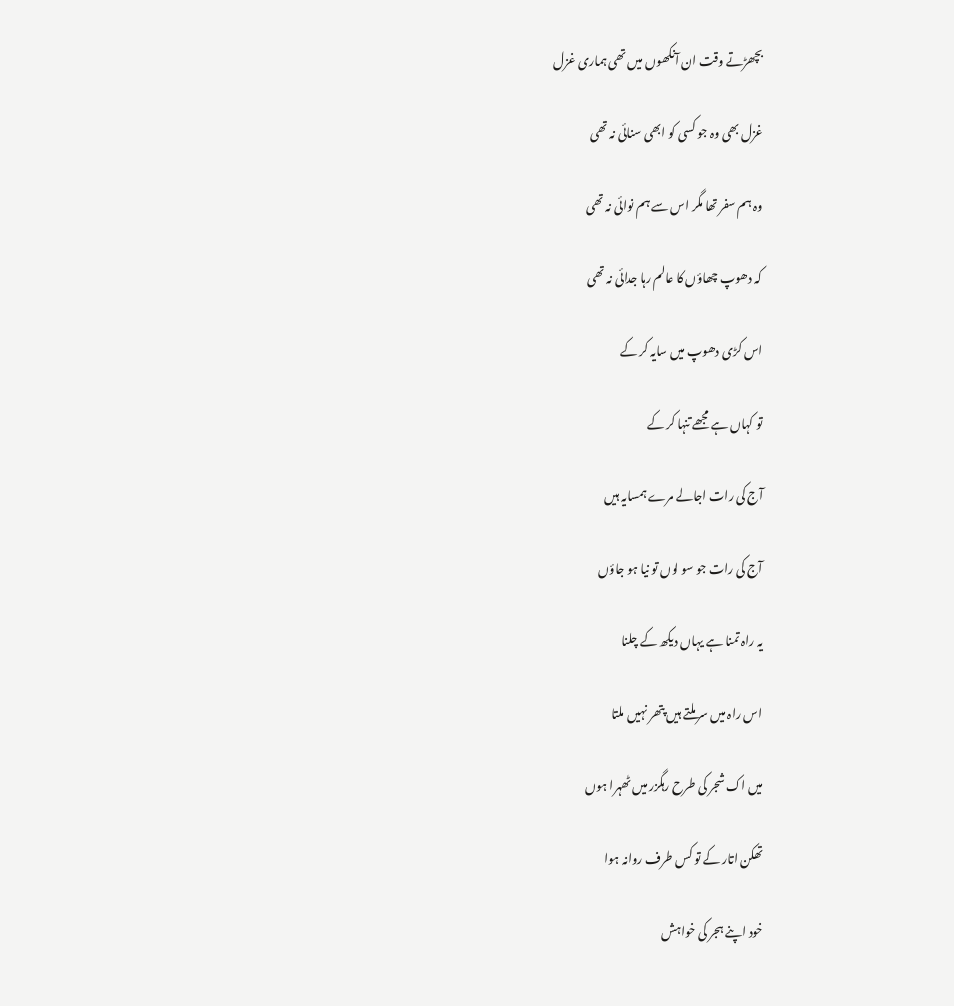بچھڑتے وقت ان آنکھوں میں تھی ہماری غزل

غزل بھی وہ جو کسی کو ابھی سنائی نہ تھی

وہ ہم سفر تھا مگر اس سے ہم نوائی نہ تھی

کہ دھوپ چھاؤں کا عالم رہا جدائی نہ تھی

اس کڑی دھوپ میں سایہ کر کے

تو کہاں ہے مجھے تنہا کر کے

آج کی رات اجالے مرے ہمسایہ ہیں

آج کی رات جو سو لوں تو نیا ہو جاؤں

یہ راہ تمنا ہے یہاں دیکھ کے چلنا

اس راہ میں سر ملتے ہیں پتھر نہیں ملتا

میں اک شجر کی طرح رہگزر میں ٹھہرا ہوں

تھکن اتار کے تو کس طرف روانہ ہوا

خود اپنے ہجر کی خواہش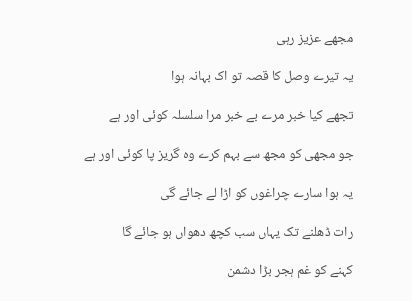مجھے عزیز رہی

یہ تیرے وصل کا قصہ تو اک بہانہ ہوا

تجھے کیا خبر مرے بے خبر مرا سلسلہ کوئی اور ہے

جو مجھی کو مجھ سے بہم کرے وہ گریز پا کوئی اور ہے

یہ ہوا سارے چراغوں کو اڑا لے جائے گی

رات ڈھلنے تک یہاں سب کچھ دھواں ہو جائے گا

کہنے کو غم ہجر بڑا دشمن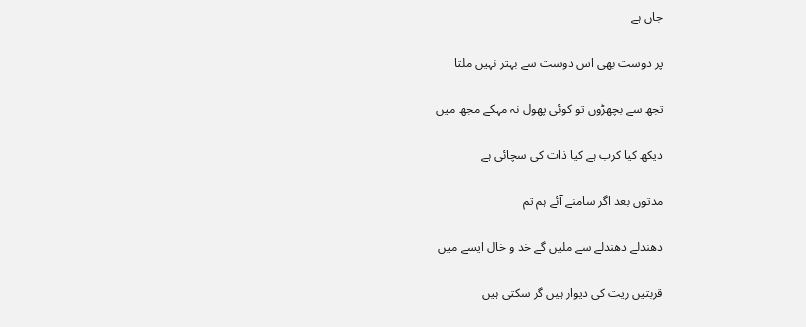جاں ہے

پر دوست بھی اس دوست سے بہتر نہیں ملتا

تجھ سے بچھڑوں تو کوئی پھول نہ مہکے مجھ میں

دیکھ کیا کرب ہے کیا ذات کی سچائی ہے

مدتوں بعد اگر سامنے آئے ہم تم

دھندلے دھندلے سے ملیں گے خد و خال ایسے میں

قربتیں ریت کی دیوار ہیں گر سکتی ہیں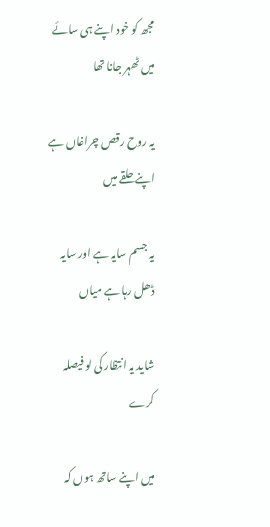مجھ کو خود اپنے ہی سائے میں ٹھہر جانا تھا

یہ روح رقص چراغاں ہے اپنے حلقے میں

یہ جسم سایہ ہے اور سایہ ڈھل رہا ہے میاں

شاید یہ انتظار کی لو فیصلہ کرے

میں اپنے ساتھ ہوں کہ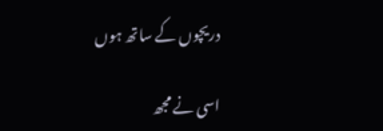دریچوں کے ساتھ ہوں

اسی نے مجھ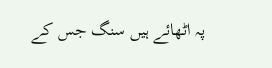پہ اٹھائے ہیں سنگ جس کے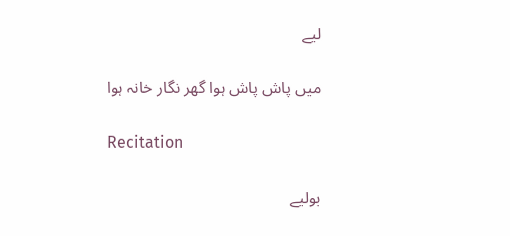لیے

میں پاش پاش ہوا گھر نگار خانہ ہوا

Recitation

بولیے